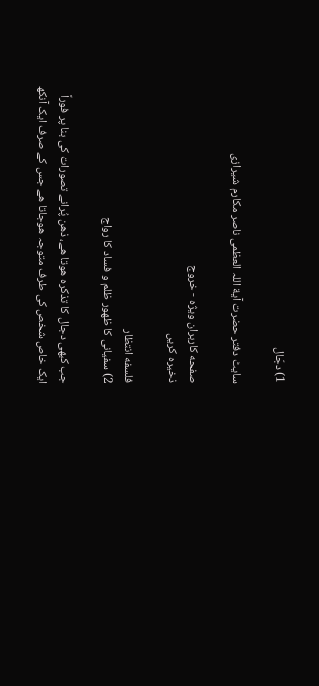1) دجّال

سایٹ دفتر حضرت آیة اللہ العظمی ناصر مکارم شیرازی

صفحه کاربران ویژه - خروج
ذخیره کریں

فلسفه انتظار
2) سفیانی کا ظھور ظلم و فساد کا رواج

جب کبھی دجال کا تذکرہ ھوتا ھے، ذھن پُرانے تصورات کی بنا پر فوراً ایک خاص شخص کی طرف متوجہ ھوجاتا ھے جس کے صرف ایک آنکھ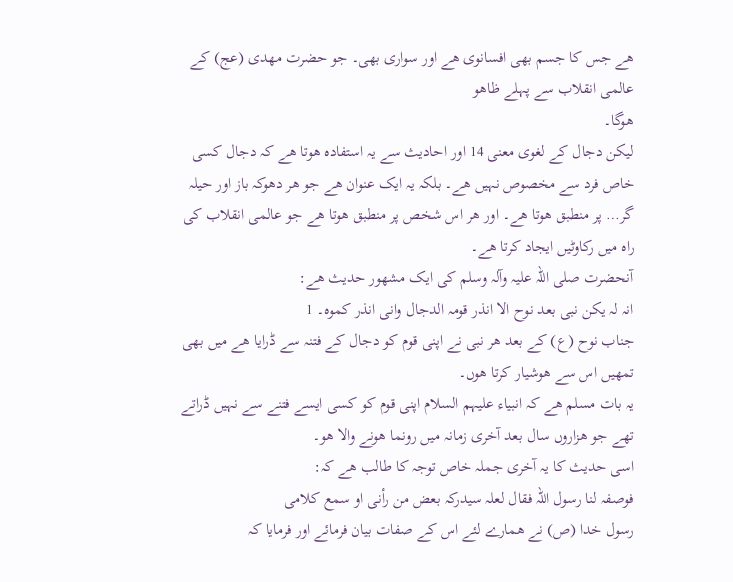ھے جس کا جسم بھی افسانوی ھے اور سواری بھی۔ جو حضرت مھدی (عج) کے عالمی انقلاب سے پہلے ظاھو
ھوگا۔
لیکن دجال کے لغوی معنی 14 اور احادیث سے یہ استفادہ ھوتا ھے کہ دجال کسی خاص فرد سے مخصوص نہیں ھے۔ بلکہ یہ ایک عنوان ھے جو ھر دھوکہ باز اور حیلہ گر… پر منطبق ھوتا ھے۔ اور ھر اس شخص پر منطبق ھوتا ھے جو عالمی انقلاب کی راہ میں رکاوٹیں ایجاد کرتا ھے۔
آنحضرت صلی اللہ علیہ وآلہ وسلم کی ایک مشھور حدیث ھے:
انہ لہ یکن نبی بعد نوح الا انذر قومہ الدجال وانی انذر کموہ۔ 1
جناب نوح (ع) کے بعد ھر نبی نے اپنی قوم کو دجال کے فتنہ سے ڈرایا ھے میں بھی تمھیں اس سے ھوشیار کرتا ھوں۔
یہ بات مسلم ھے کہ انبیاء علیہم السلام اپنی قوم کو کسی ایسے فتنے سے نہیں ڈراتے تھے جو ھزاروں سال بعد آخری زمانہ میں رونما ھونے والا ھو۔
اسی حدیث کا یہ آخری جملہ خاص توجہ کا طالب ھے کہ:
فوصفہ لنا رسول اللہ فقال لعلہ سیدرکہ بعض من رأنی او سمع کلامی
رسول خدا (ص) نے ھمارے لئے اس کے صفات بیان فرمائے اور فرمایا کہ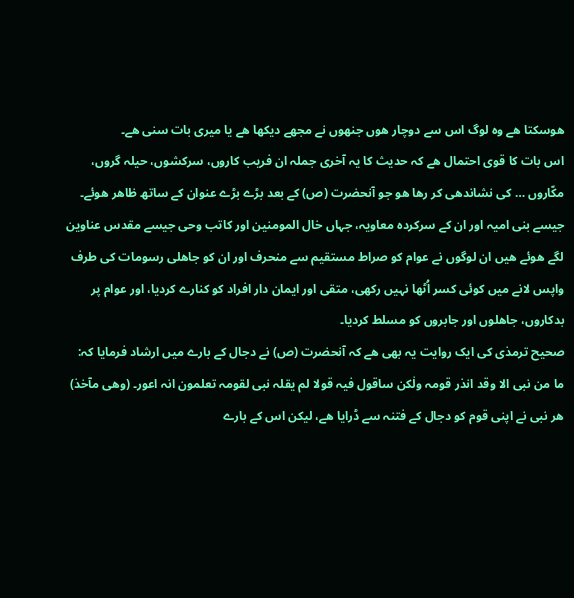ھوسکتا ھے وہ لوگ اس سے دوچار ھوں جنھوں نے مجھے دیکھا ھے یا میری بات سنی ھے۔
اس بات کا قوی احتمال ھے کہ حدیث کا یہ آخری جملہ ان فریب کاروں، سرکشوں، حیلہ گروں، مکّاروں … کی نشاندھی کر رھا ھو جو آنحضرت (ص) کے بعد بڑے بڑے عنوان کے ساتھ ظاھر ھوئے۔ جیسے بنی امیہ اور ان کے سرکردہ معاویہ، جہاں خال المومنین اور کاتب وحی جیسے مقدس عناوین لگے ھوئے ھیں ان لوگوں نے عوام کو صراط مستقیم سے منحرف اور ان کو جاھلی رسومات کی طرف واپس لانے میں کوئی کسر اُٹھا نہیں رکھی، متقی اور ایمان دار افراد کو کنارے کردیا، اور عوام پر بدکاروں، جاھلوں اور جابروں کو مسلط کردیا۔
صحیح ترمذی کی ایک روایت یہ بھی ھے کہ آنحضرت (ص) نے دجال کے بارے میں ارشاد فرمایا کہ:
ما من نبی الا وقد انذر قومہ ولٰکن ساقول فیہ قولا لم یقلہ نبی لقومہ تعلمون انہ اعور۔ (وھی مآخذ)
ھر نبی نے اپنی قوم کو دجال کے فتنہ سے ڈرایا ھے، لیکن اس کے بارے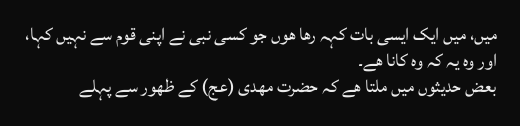میں، میں ایک ایسی بات کہہ رھا ھوں جو کسی نبی نے اپنی قوم سے نہیں کہا، اور وہ یہ کہ وہ کانا ھے۔
بعض حدیثوں میں ملتا ھے کہ حضرت مھدی (عج) کے ظھور سے پہلے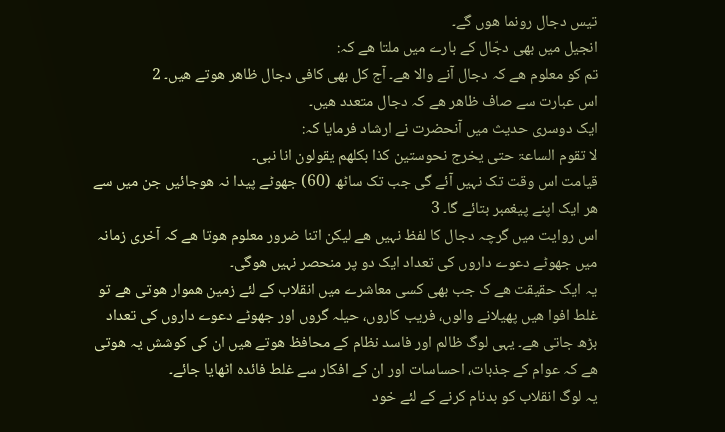تیس دجال رونما ھوں گے۔
انجیل میں بھی دجّال کے بارے میں ملتا ھے کہ:
تم کو معلوم ھے کہ دجال آنے والا ھے۔ آج کل بھی کافی دجال ظاھر ھوتے ھیں۔ 2
اس عبارت سے صاف ظاھر ھے کہ دجال متعدد ھیں۔
ایک دوسری حدیث میں آنحضرت نے ارشاد فرمایا کہ:
لا تقوم الساعۃ حتی یخرج نحوستین کذا بکلھم یقولون انا نبی۔
قیامت اس وقت تک نہیں آئے گی جب تک ساٹھ (60) جھوٹے پیدا نہ ھوجائیں جن میں سے ھر ایک اپنے پیغمبر بتائے گا۔ 3
اس روایت میں گرچہ دجال کا لفظ نہیں ھے لیکن اتنا ضرور معلوم ھوتا ھے کہ آخری زمانہ میں جھوٹے دعوے داروں کی تعداد ایک دو پر منحصر نہیں ھوگی۔
یہ ایک حقیقت ھے ک جب بھی کسی معاشرے میں انقلاب کے لئے زمین ھموار ھوتی ھے تو غلط افوا ھیں پھیلانے والوں، فریب کاروں، حیلہ گروں اور جھوٹے دعوے داروں کی تعداد بڑھ جاتی ھے۔ یہی لوگ ظالم اور فاسد نظام کے محافظ ھوتے ھیں ان کی کوشش یہ ھوتی ھے کہ عوام کے جذبات، احساسات اور ان کے افکار سے غلط فائدہ اٹھایا جائے۔
یہ لوگ انقلاب کو بدنام کرنے کے لئے خود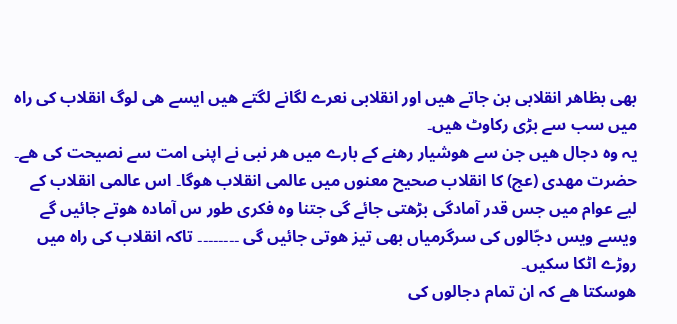بھی بظاھر انقلابی بن جاتے ھیں اور انقلابی نعرے لگانے لگتے ھیں ایسے ھی لوگ انقلاب کی راہ میں سب سے بڑی رکاوٹ ھیں۔
یہ وہ دجال ھیں جن سے ھوشیار رھنے کے بارے میں ھر نبی نے اپنی امت سے نصیحت کی ھے۔
حضرت مھدی (عج) کا انقلاب صحیح معنوں میں عالمی انقلاب ھوگا۔ اس عالمی انقلاب کے لیے عوام میں جس قدر آمادگی بڑھتی جائے گی جتنا وہ فکری طور س آمادہ ھوتے جائیں گے ویسے ویس دجّالوں کی سرگرمیاں بھی تیز ھوتی جائیں گی ۔۔۔۔۔۔۔۔ تاکہ انقلاب کی راہ میں روڑے اٹکا سکیں۔
ھوسکتا ھے کہ ان تمام دجالوں کی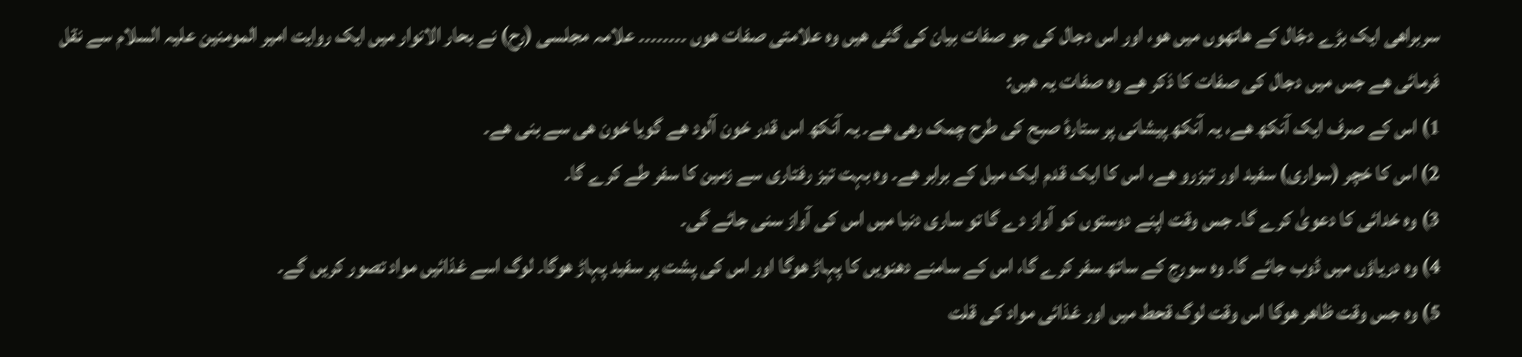سربراھی ایک بڑے دجّال کے ھاتھوں میں ھو، اور اس دجال کی جو صفات بیان کی گئی ھیں وہ علامتی صفات ھوں ۔۔۔۔۔۔۔۔ علامہ مجلسی (رح) نے بحار الانوار میں ایک روایت امیر المومنین علیہ السلام سے نقل فرمائی ھے جس میں دجال کی صفات کا ذکر ھے وہ صفات یہ ھیں:
1) اس کے صرف ایک آنکھ ھے، یہ آنکھ پیشانی پر ستارۂ صبح کی طرح چمک رھی ھے۔ یہ آنکھ اس قدر خون آلود ھے گویا خون ھی سے بنی ھے۔
2) اس کا خچر (سواری) سفید اور تیزرو ھے، اس کا ایک قدم ایک میل کے برابر ھے۔ وہ بہت تیز رفتاری سے زمین کا سفر طے کرے گا۔
3) وہ خدائی کا دعویٰ کرے گا۔ جس وقت اپنے دوستوں کو آواز دے گا تو ساری دنیا میں اس کی آواز سنی جائے گی۔
4) وہ دریاؤں میں ڈوب جائے گا۔ وہ سورج کے ساتھ سفر کرے گا، اس کے سامنے دھنویں کا پہاڑ ھوگا اور اس کی پشت پر سفید پہاڑ ھوگا۔ لوگ اسے غذائیں مواد تصور کریں گے۔
5) وہ جس وقت ظاھر ھوگا اس وقت لوگ قحط میں اور غذائی مواد کی قلت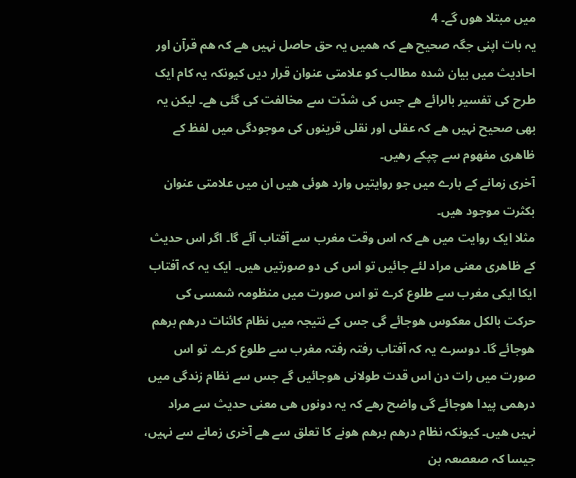میں مبتلا ھوں گے۔ 4
یہ بات اپنی جگہ صحیح ھے کہ ھمیں یہ حق حاصل نہیں ھے کہ ھم قرآن اور احادیث میں بیان شدہ مطالب کو علامتی عنوان قرار دیں کیونکہ یہ کام ایک طرح کی تفسیر بالرائے ھے جس کی شدّت سے مخالفت کی گئی ھے۔ لیکن یہ بھی صحیح نہیں ھے کہ عقلی اور نقلی قرینوں کی موجودگی میں لفظ کے ظاھری مفھوم سے چپکے رھیں۔
آخری زمانے کے بارے میں جو روایتیں وارد ھوئی ھیں ان میں علامتی عنوان بکثرت موجود ھیں۔
مثلا ایک روایت میں ھے کہ اس وقت مغرب سے آفتاب آئے گا۔ اگر اس حدیث کے ظاھری معنی مراد لئے جائیں تو اس کی دو صورتیں ھیں۔ ایک یہ کہ آفتاب ایکا ایکی مغرب سے طلوع کرے تو اس صورت میں منظومہ شمسی کی حرکت بالکل معکوس ھوجائے گی جس کے نتیجہ میں نظام کائنات درھم برھم ھوجائے گا۔ دوسرے یہ کہ آفتاب رفتہ رفتہ مغرب سے طلوع کرے۔ تو اس صورت میں رات دن اس قدت طولانی ھوجائیں گے جس سے نظام زندگی میں درھمی پیدا ھوجائے گی واضح رھے کہ یہ دونوں ھی معنی حدیث سے مراد نہیں ھیں۔ کیونکہ نظام درھم برھم ھونے کا تعلق سے ھے آخری زمانے سے نہیں، جیسا کہ صعصعہ بن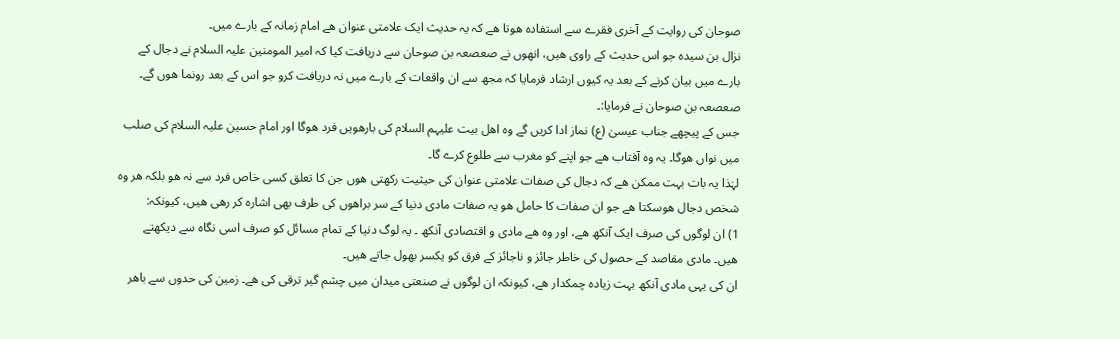صوحان کی روایت کے آخری فقرے سے استفادہ ھوتا ھے کہ یہ حدیث ایک علامتی عنوان ھے امام زمانہ کے بارے میں۔
نزال بن سیدہ جو اس حدیث کے راوی ھیں، انھوں نے صعصعہ بن صوحان سے دریافت کیا کہ امیر المومنین علیہ السلام نے دجال کے بارے میں بیان کرنے کے بعد یہ کیوں ارشاد فرمایا کہ مجھ سے ان واقعات کے بارے میں نہ دریافت کرو جو اس کے بعد رونما ھوں گے۔
صعصعہ بن صوحان نے فرمایا:۔
جس کے پیچھے جناب عیسیٰ (ع) نماز ادا کریں گے وہ اھل بیت علیہم السلام کی بارھویں فرد ھوگا اور امام حسین علیہ السلام کی صلب میں نواں ھوگا۔ یہ وہ آفتاب ھے جو اپنے کو مغرب سے طلوع کرے گا۔
لہٰذا یہ بات بہت ممکن ھے کہ دجال کی صفات علامتی عنوان کی حیثیت رکھتی ھوں جن کا تعلق کسی خاص فرد سے نہ ھو بلکہ ھر وہ شخص دجال ھوسکتا ھے جو ان صفات کا حامل ھو یہ صفات مادی دنیا کے سر براھوں کی طرف بھی اشارہ کر رھی ھیں، کیونکہ:
1) ان لوگوں کی صرف ایک آنکھ ھے، اور وہ ھے مادی و اقتصادی آنکھ ۔ یہ لوگ دنیا کے تمام مسائل کو صرف اسی نگاہ سے دیکھتے ھیں۔ مادی مقاصد کے حصول کی خاطر جائز و ناجائز کے فرق کو یکسر بھول جاتے ھیں۔
ان کی یہی مادی آنکھ بہت زیادہ چمکدار ھے، کیونکہ ان لوگوں نے صنعتی میدان میں چشم گیر ترقی کی ھے۔ زمین کی حدوں سے باھر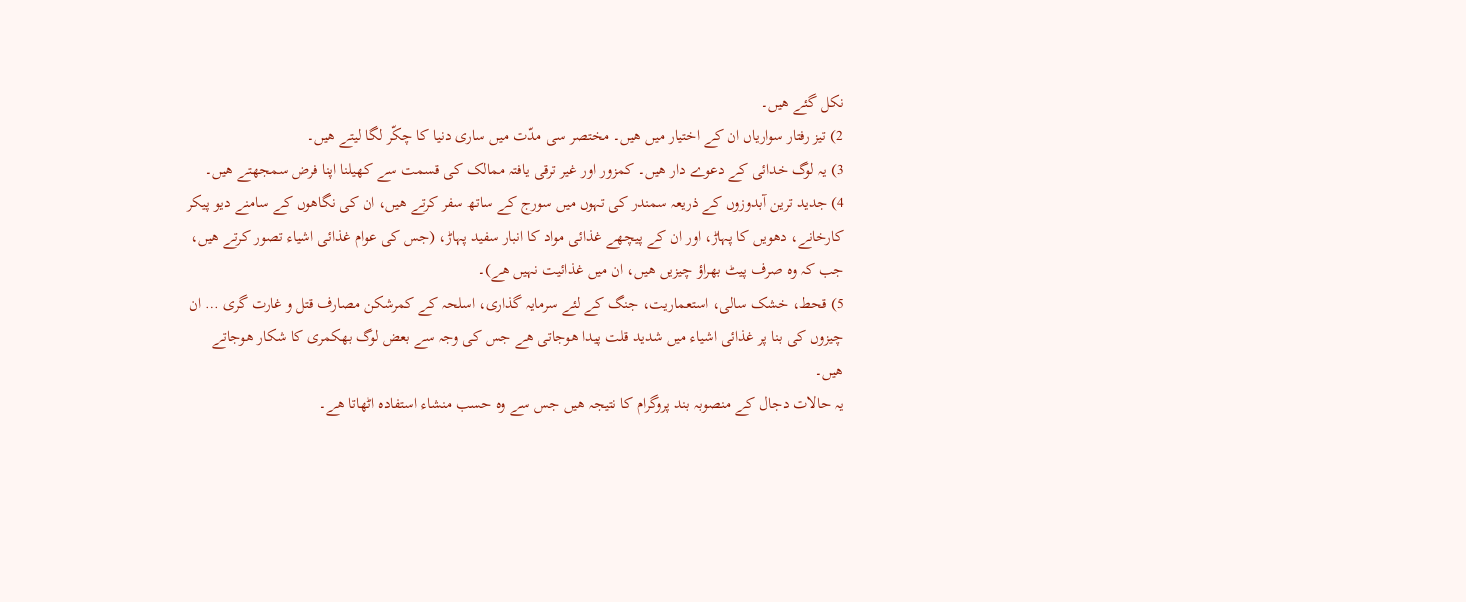نکل گئے ھیں۔
2) تیز رفتار سواریاں ان کے اختیار میں ھیں۔ مختصر سی مدّت میں ساری دنیا کا چکّر لگا لیتے ھیں۔
3) یہ لوگ خدائی کے دعوے دار ھیں۔ کمزور اور غیر ترقی یافتہ ممالک کی قسمت سے کھیلنا اپنا فرض سمجھتے ھیں۔
4) جدید ترین آبدوزوں کے ذریعہ سمندر کی تہوں میں سورج کے ساتھ سفر کرتے ھیں، ان کی نگاھوں کے سامنے دیو پیکر کارخانے، دھویں کا پہاڑ، اور ان کے پیچھے غذائی مواد کا انبار سفید پہاڑ، (جس کی عوام غذائی اشیاء تصور کرتے ھیں، جب کہ وہ صرف پیٹ بھراؤ چیزیں ھیں، ان میں غذائیت نہیں ھے)۔
5) قحط، خشک سالی، استعماریت، جنگ کے لئے سرمایہ گذاری، اسلحہ کے کمرشکن مصارف قتل و غارت گری … ان چیزوں کی بنا پر غذائی اشیاء میں شدید قلت پیدا ھوجاتی ھے جس کی وجہ سے بعض لوگ بھکمری کا شکار ھوجاتے ھیں۔
یہ حالات دجال کے منصوبہ بند پروگرام کا نتیجہ ھیں جس سے وہ حسب منشاء استفادہ اٹھاتا ھے۔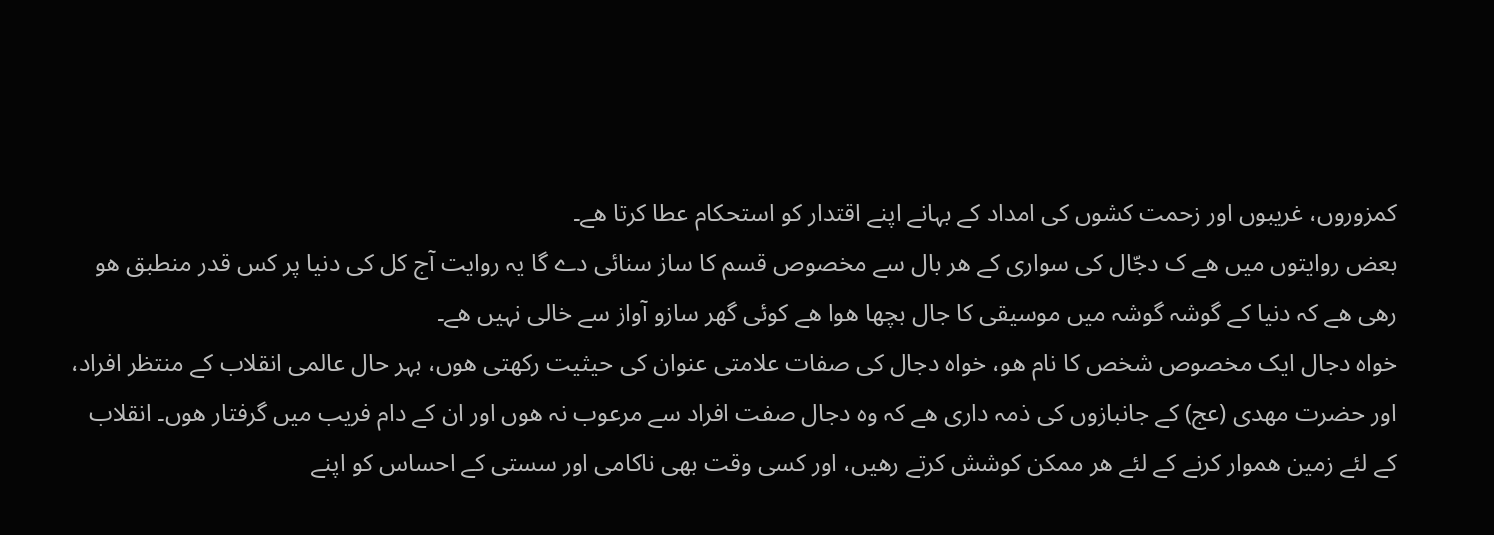کمزوروں، غریبوں اور زحمت کشوں کی امداد کے بہانے اپنے اقتدار کو استحکام عطا کرتا ھے۔
بعض روایتوں میں ھے ک دجّال کی سواری کے ھر بال سے مخصوص قسم کا ساز سنائی دے گا یہ روایت آج کل کی دنیا پر کس قدر منطبق ھو رھی ھے کہ دنیا کے گوشہ گوشہ میں موسیقی کا جال بچھا ھوا ھے کوئی گھر سازو آواز سے خالی نہیں ھے۔
خواہ دجال ایک مخصوص شخص کا نام ھو، خواہ دجال کی صفات علامتی عنوان کی حیثیت رکھتی ھوں، بہر حال عالمی انقلاب کے منتظر افراد، اور حضرت مھدی (عج) کے جانبازوں کی ذمہ داری ھے کہ وہ دجال صفت افراد سے مرعوب نہ ھوں اور ان کے دام فریب میں گرفتار ھوں۔ انقلاب کے لئے زمین ھموار کرنے کے لئے ھر ممکن کوشش کرتے رھیں، اور کسی وقت بھی ناکامی اور سستی کے احساس کو اپنے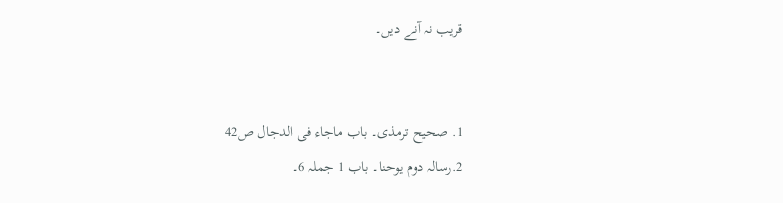قریب نہ آنے دیں۔


1. صحیح ترمذی۔ باب ماجاء فی الدجال ص42
2.رسالہ دوم یوحنا۔ باب 1 جملہ 6۔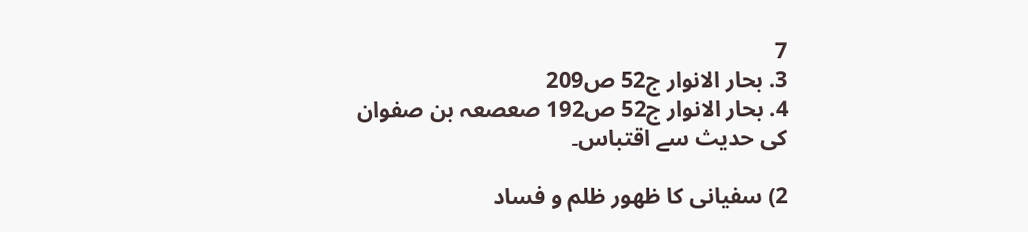7
3. بحار الانوار ج52 ص209
4. بحار الانوار ج52 ص192 صعصعہ بن صفوان کی حدیث سے اقتباس۔

2) سفیانی کا ظھور ظلم و فساد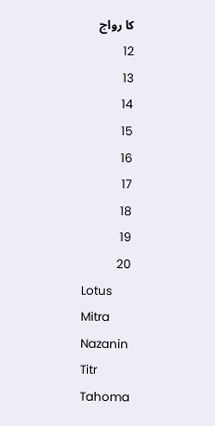کا رواج
12
13
14
15
16
17
18
19
20
Lotus
Mitra
Nazanin
Titr
Tahoma